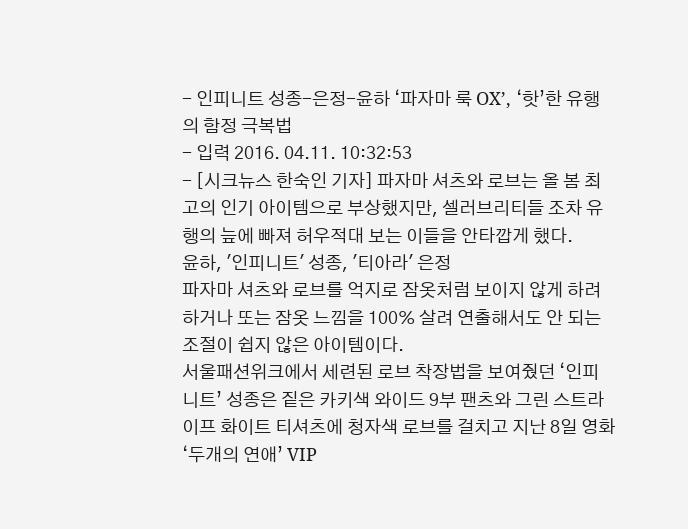- 인피니트 성종-은정-윤하 ‘파자마 룩 OX’, ‘핫’한 유행의 함정 극복법
- 입력 2016. 04.11. 10:32:53
- [시크뉴스 한숙인 기자] 파자마 셔츠와 로브는 올 봄 최고의 인기 아이템으로 부상했지만, 셀러브리티들 조차 유행의 늪에 빠져 허우적대 보는 이들을 안타깝게 했다.
윤하, '인피니트' 성종, '티아라' 은정
파자마 셔츠와 로브를 억지로 잠옷처럼 보이지 않게 하려하거나 또는 잠옷 느낌을 100% 살려 연출해서도 안 되는 조절이 쉽지 않은 아이템이다.
서울패션위크에서 세련된 로브 착장법을 보여줬던 ‘인피니트’ 성종은 짙은 카키색 와이드 9부 팬츠와 그린 스트라이프 화이트 티셔츠에 청자색 로브를 걸치고 지난 8일 영화 ‘두개의 연애’ VIP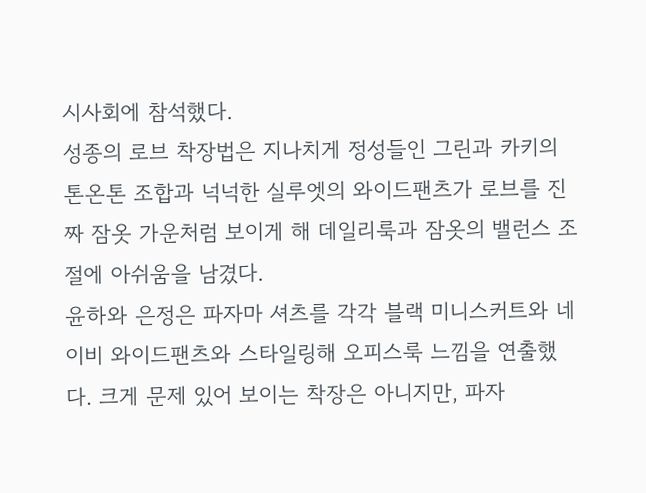시사회에 참석했다.
성종의 로브 착장법은 지나치게 정성들인 그린과 카키의 톤온톤 조합과 넉넉한 실루엣의 와이드팬츠가 로브를 진짜 잠옷 가운처럼 보이게 해 데일리룩과 잠옷의 밸런스 조절에 아쉬움을 남겼다.
윤하와 은정은 파자마 셔츠를 각각 블랙 미니스커트와 네이비 와이드팬츠와 스타일링해 오피스룩 느낌을 연출했다. 크게 문제 있어 보이는 착장은 아니지만, 파자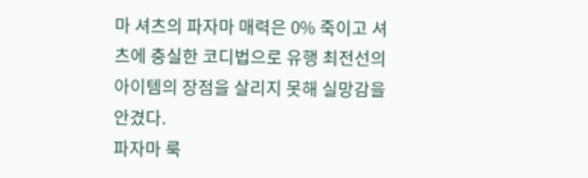마 셔츠의 파자마 매력은 0% 죽이고 셔츠에 충실한 코디법으로 유행 최전선의 아이템의 장점을 살리지 못해 실망감을 안겼다.
파자마 룩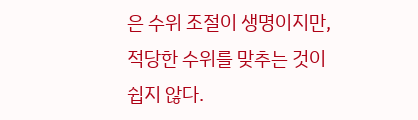은 수위 조절이 생명이지만, 적당한 수위를 맞추는 것이 쉽지 않다.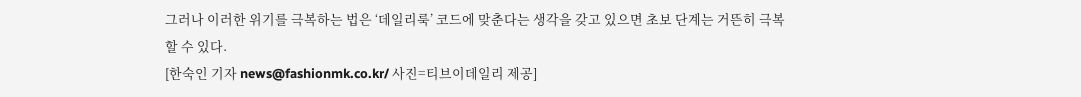그러나 이러한 위기를 극복하는 법은 ‘데일리룩’ 코드에 맞춘다는 생각을 갖고 있으면 초보 단계는 거뜬히 극복할 수 있다.
[한숙인 기자 news@fashionmk.co.kr/ 사진=티브이데일리 제공]